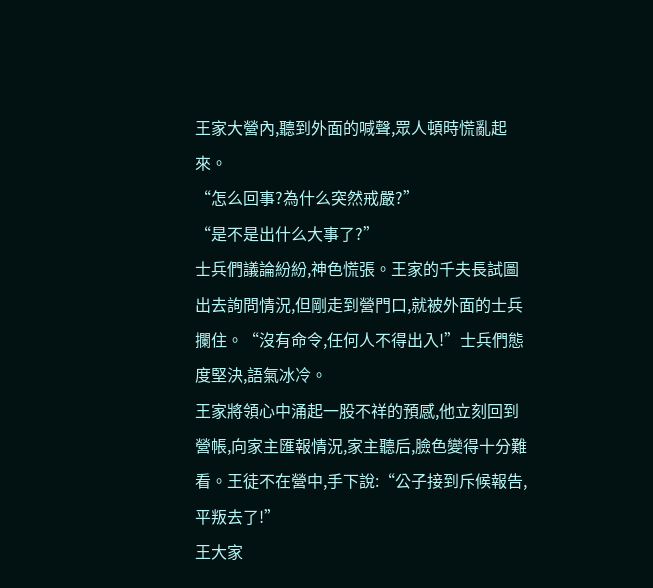王家大營內,聽到外面的喊聲,眾人頓時慌亂起來。
“怎么回事?為什么突然戒嚴?”
“是不是出什么大事了?”
士兵們議論紛紛,神色慌張。王家的千夫長試圖出去詢問情況,但剛走到營門口,就被外面的士兵攔住。“沒有命令,任何人不得出入!”士兵們態度堅決,語氣冰冷。
王家將領心中涌起一股不祥的預感,他立刻回到營帳,向家主匯報情況,家主聽后,臉色變得十分難看。王徒不在營中,手下說:“公子接到斥候報告,平叛去了!”
王大家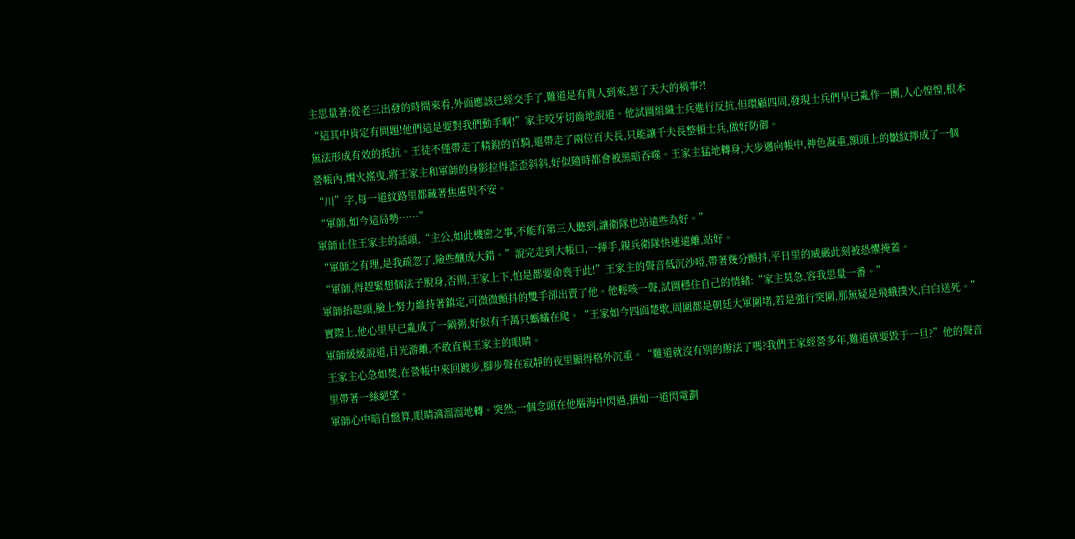主思量著:從老三出發的時間來看,外面應該已經交手了,難道是有貴人到來,惹了天大的禍事?!
“這其中肯定有問題!他們這是要對我們動手啊!”家主咬牙切齒地說道。他試圖組織士兵進行反抗,但環顧四周,發現士兵們早已亂作一團,人心惶惶,根本無法形成有效的抵抗。王徒不僅帶走了精銳的百騎,還帶走了兩位百夫長,只能讓千夫長整頓士兵,做好防御。
營帳內,燭火搖曳,將王家主和軍師的身影拉得歪歪斜斜,好似隨時都會被黑暗吞噬。王家主猛地轉身,大步邁向帳中,神色凝重,額頭上的皺紋擰成了一個“川”字,每一道紋路里都藏著焦慮與不安。
“軍師,如今這局勢……”
軍師止住王家主的話頭,“主公,如此機密之事,不能有第三人聽到,讓衛隊也站遠些為好。”
“軍師之有理,是我疏忽了,險些釀成大錯。”說完走到大帳口,一揮手,親兵衛隊快速遠離,站好。
“軍師,得趕緊想個法子脫身,否則,王家上下,怕是都要命喪于此!”王家主的聲音低沉沙啞,帶著幾分顫抖,平日里的威嚴此刻被恐懼掩蓋。
軍師抬起頭,臉上努力維持著鎮定,可微微顫抖的雙手卻出賣了他。他輕咳一聲,試圖穩住自己的情緒:“家主莫急,容我思量一番。”
實際上,他心里早已亂成了一鍋粥,好似有千萬只螞蟻在爬。“王家如今四面楚歌,周圍都是朝廷大軍圍堵,若是強行突圍,那無疑是飛蛾撲火,白白送死。”軍師緩緩說道,目光游離,不敢直視王家主的眼睛。
王家主心急如焚,在營帳中來回踱步,腳步聲在寂靜的夜里顯得格外沉重。“難道就沒有別的辦法了嗎?我們王家經營多年,難道就要毀于一旦?”他的聲音里帶著一絲絕望。
軍師心中暗自盤算,眼睛滴溜溜地轉。突然,一個念頭在他腦海中閃過,猶如一道閃電劃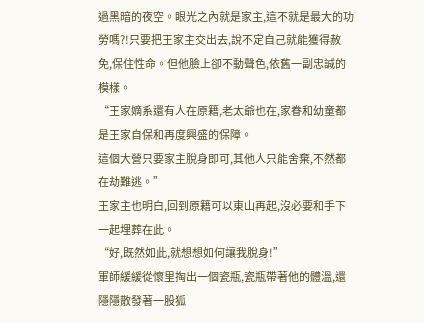過黑暗的夜空。眼光之內就是家主,這不就是最大的功勞嗎?!只要把王家主交出去,說不定自己就能獲得赦免,保住性命。但他臉上卻不動聲色,依舊一副忠誠的模樣。
“王家嫡系還有人在原籍,老太爺也在,家眷和幼童都是王家自保和再度興盛的保障。
這個大營只要家主脫身即可,其他人只能舍棄,不然都在劫難逃。”
王家主也明白,回到原籍可以東山再起,沒必要和手下一起埋葬在此。
“好,既然如此,就想想如何讓我脫身!”
軍師緩緩從懷里掏出一個瓷瓶,瓷瓶帶著他的體溫,還隱隱散發著一股狐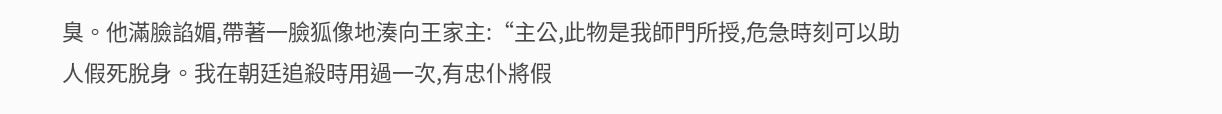臭。他滿臉諂媚,帶著一臉狐像地湊向王家主:“主公,此物是我師門所授,危急時刻可以助人假死脫身。我在朝廷追殺時用過一次,有忠仆將假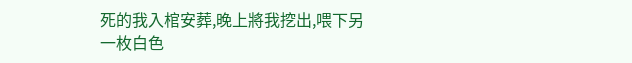死的我入棺安葬,晚上將我挖出,喂下另一枚白色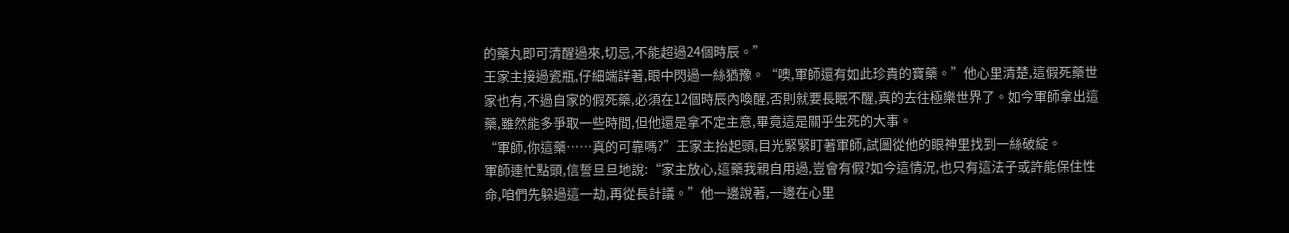的藥丸即可清醒過來,切忌,不能超過24個時辰。”
王家主接過瓷瓶,仔細端詳著,眼中閃過一絲猶豫。“噢,軍師還有如此珍貴的寶藥。”他心里清楚,這假死藥世家也有,不過自家的假死藥,必須在12個時辰內喚醒,否則就要長眠不醒,真的去往極樂世界了。如今軍師拿出這藥,雖然能多爭取一些時間,但他還是拿不定主意,畢竟這是關乎生死的大事。
“軍師,你這藥……真的可靠嗎?”王家主抬起頭,目光緊緊盯著軍師,試圖從他的眼神里找到一絲破綻。
軍師連忙點頭,信誓旦旦地說:“家主放心,這藥我親自用過,豈會有假?如今這情況,也只有這法子或許能保住性命,咱們先躲過這一劫,再從長計議。”他一邊說著,一邊在心里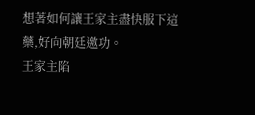想著如何讓王家主盡快服下這藥,好向朝廷邀功。
王家主陷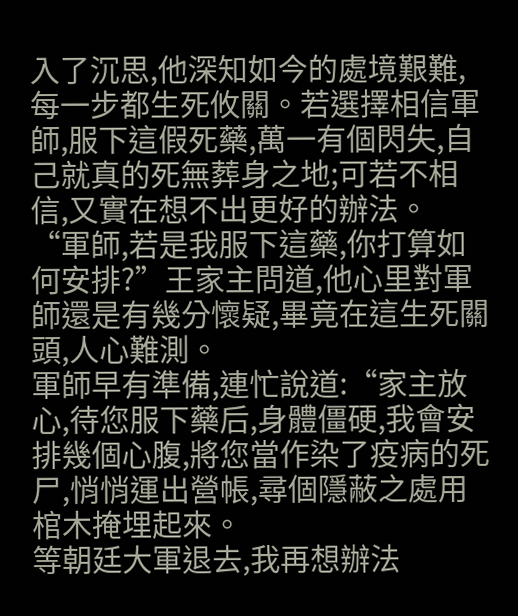入了沉思,他深知如今的處境艱難,每一步都生死攸關。若選擇相信軍師,服下這假死藥,萬一有個閃失,自己就真的死無葬身之地;可若不相信,又實在想不出更好的辦法。
“軍師,若是我服下這藥,你打算如何安排?”王家主問道,他心里對軍師還是有幾分懷疑,畢竟在這生死關頭,人心難測。
軍師早有準備,連忙說道:“家主放心,待您服下藥后,身體僵硬,我會安排幾個心腹,將您當作染了疫病的死尸,悄悄運出營帳,尋個隱蔽之處用棺木掩埋起來。
等朝廷大軍退去,我再想辦法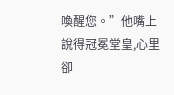喚醒您。”他嘴上說得冠冕堂皇,心里卻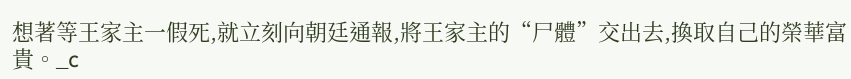想著等王家主一假死,就立刻向朝廷通報,將王家主的“尸體”交出去,換取自己的榮華富貴。_c